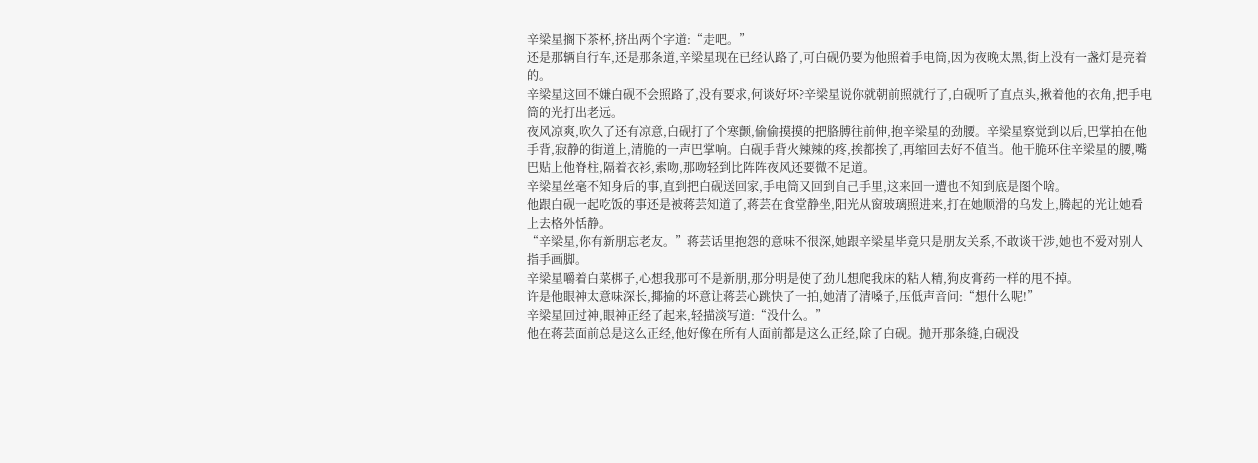辛梁星搁下茶杯,挤出两个字道:“走吧。”
还是那辆自行车,还是那条道,辛梁星现在已经认路了,可白砚仍要为他照着手电筒,因为夜晚太黑,街上没有一盏灯是亮着的。
辛梁星这回不嫌白砚不会照路了,没有要求,何谈好坏?辛梁星说你就朝前照就行了,白砚听了直点头,揪着他的衣角,把手电筒的光打出老远。
夜风凉爽,吹久了还有凉意,白砚打了个寒颤,偷偷摸摸的把胳膊往前伸,抱辛梁星的劲腰。辛梁星察觉到以后,巴掌拍在他手背,寂静的街道上,清脆的一声巴掌响。白砚手背火辣辣的疼,挨都挨了,再缩回去好不值当。他干脆环住辛梁星的腰,嘴巴贴上他脊柱,隔着衣衫,索吻,那吻轻到比阵阵夜风还要微不足道。
辛梁星丝毫不知身后的事,直到把白砚送回家,手电筒又回到自己手里,这来回一遭也不知到底是图个啥。
他跟白砚一起吃饭的事还是被蒋芸知道了,蒋芸在食堂静坐,阳光从窗玻璃照进来,打在她顺滑的乌发上,腾起的光让她看上去格外恬静。
“辛梁星,你有新朋忘老友。”蒋芸话里抱怨的意味不很深,她跟辛梁星毕竟只是朋友关系,不敢谈干涉,她也不爱对别人指手画脚。
辛梁星嚼着白菜梆子,心想我那可不是新朋,那分明是使了劲儿想爬我床的粘人精,狗皮膏药一样的甩不掉。
许是他眼神太意味深长,揶揄的坏意让蒋芸心跳快了一拍,她清了清嗓子,压低声音问:“想什么呢!”
辛梁星回过神,眼神正经了起来,轻描淡写道:“没什么。”
他在蒋芸面前总是这么正经,他好像在所有人面前都是这么正经,除了白砚。抛开那条缝,白砚没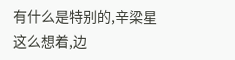有什么是特别的,辛梁星这么想着,边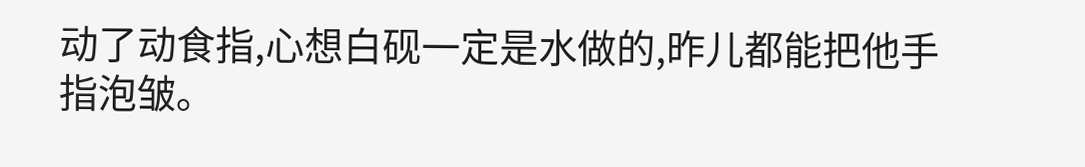动了动食指,心想白砚一定是水做的,昨儿都能把他手指泡皱。